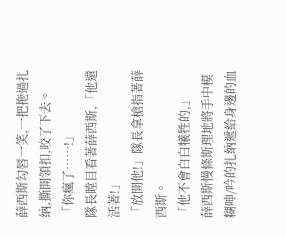薛西斯勾唇一笑,一把拖過扎納,撕開領扣,咬了下去。
「你瘋了……!」
隊長瞠目看著薛西斯,「他還活著!」
「放開他!」隊長拿槍指著薛西斯。
「他不會白白犧牲的,」
薛西斯慢條斯理地將手中模糊呻/吟的扎納遞給身邊的血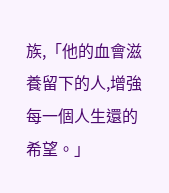族,「他的血會滋養留下的人,增強每一個人生還的希望。」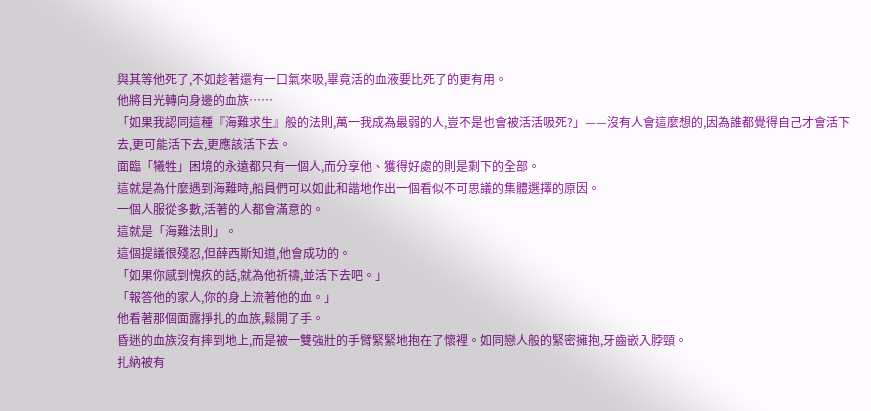與其等他死了,不如趁著還有一口氣來吸,畢竟活的血液要比死了的更有用。
他將目光轉向身邊的血族……
「如果我認同這種『海難求生』般的法則,萬一我成為最弱的人,豈不是也會被活活吸死?」——沒有人會這麼想的,因為誰都覺得自己才會活下去,更可能活下去,更應該活下去。
面臨「犧牲」困境的永遠都只有一個人,而分享他、獲得好處的則是剩下的全部。
這就是為什麼遇到海難時,船員們可以如此和諧地作出一個看似不可思議的集體選擇的原因。
一個人服從多數,活著的人都會滿意的。
這就是「海難法則」。
這個提議很殘忍,但薛西斯知道,他會成功的。
「如果你感到愧疚的話,就為他祈禱,並活下去吧。」
「報答他的家人,你的身上流著他的血。」
他看著那個面露掙扎的血族,鬆開了手。
昏迷的血族沒有摔到地上,而是被一雙強壯的手臂緊緊地抱在了懷裡。如同戀人般的緊密擁抱,牙齒嵌入脖頸。
扎納被有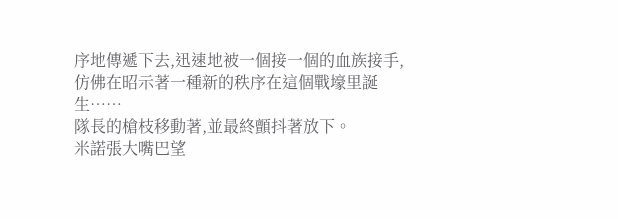序地傳遞下去,迅速地被一個接一個的血族接手,仿佛在昭示著一種新的秩序在這個戰壕里誕生……
隊長的槍枝移動著,並最終顫抖著放下。
米諾張大嘴巴望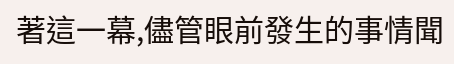著這一幕,儘管眼前發生的事情聞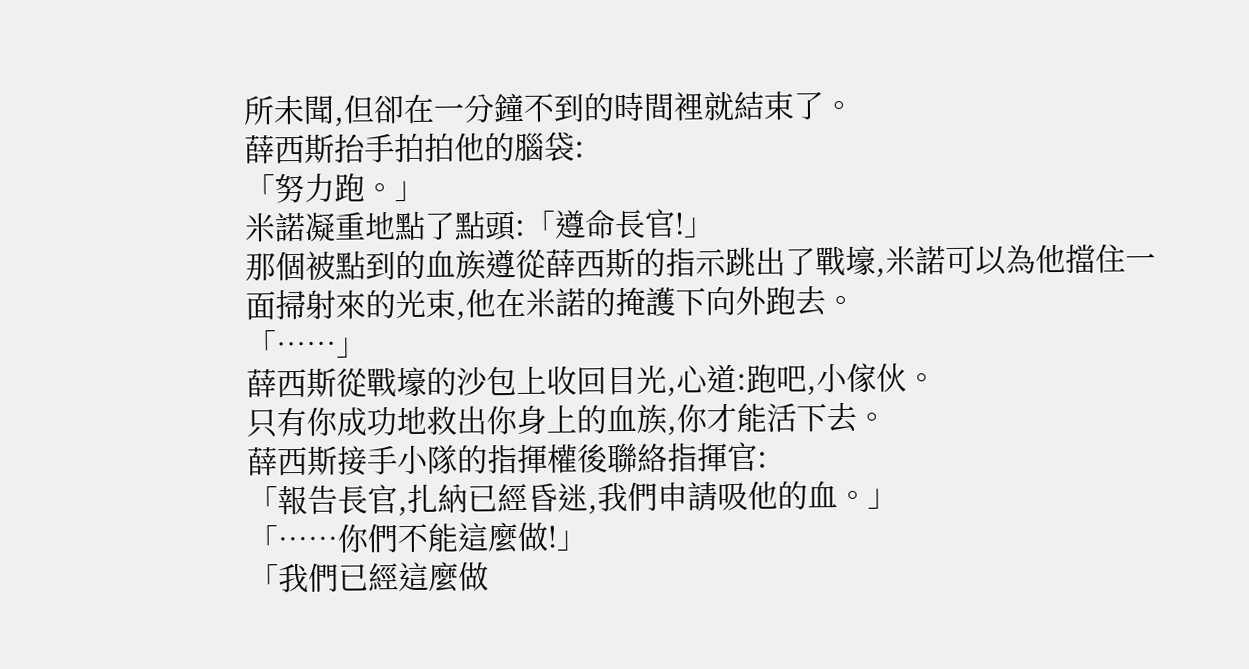所未聞,但卻在一分鐘不到的時間裡就結束了。
薛西斯抬手拍拍他的腦袋:
「努力跑。」
米諾凝重地點了點頭:「遵命長官!」
那個被點到的血族遵從薛西斯的指示跳出了戰壕,米諾可以為他擋住一面掃射來的光束,他在米諾的掩護下向外跑去。
「……」
薛西斯從戰壕的沙包上收回目光,心道:跑吧,小傢伙。
只有你成功地救出你身上的血族,你才能活下去。
薛西斯接手小隊的指揮權後聯絡指揮官:
「報告長官,扎納已經昏迷,我們申請吸他的血。」
「……你們不能這麼做!」
「我們已經這麼做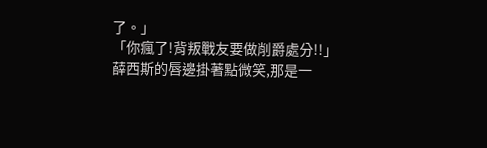了。」
「你瘋了!背叛戰友要做削爵處分!!」
薛西斯的唇邊掛著點微笑,那是一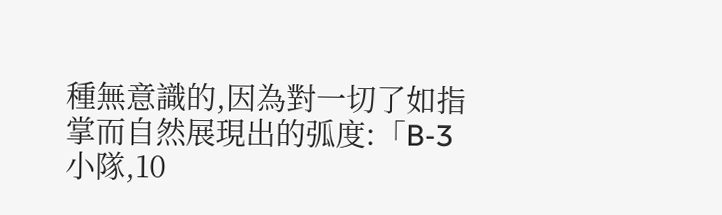種無意識的,因為對一切了如指掌而自然展現出的弧度:「B-3小隊,10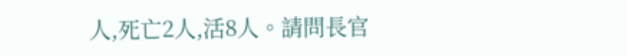人,死亡2人,活8人。請問長官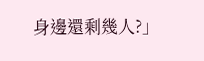身邊還剩幾人?」